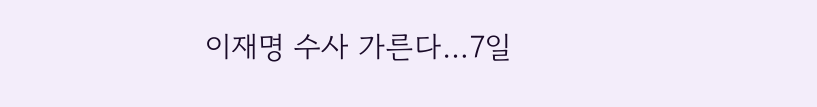이재명 수사 가른다…7일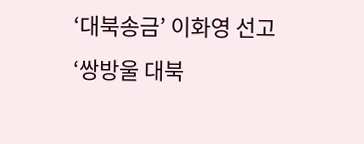‘대북송금’ 이화영 선고
‘쌍방울 대북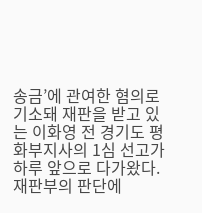송금’에 관여한 혐의로 기소돼 재판을 받고 있는 이화영 전 경기도 평화부지사의 1심 선고가 하루 앞으로 다가왔다. 재판부의 판단에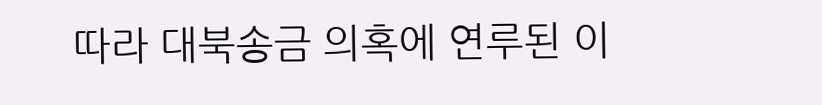따라 대북송금 의혹에 연루된 이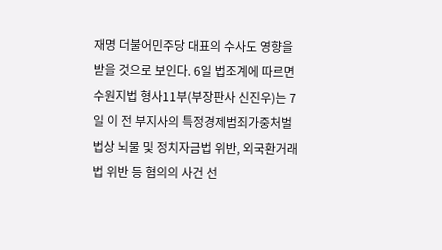재명 더불어민주당 대표의 수사도 영향을 받을 것으로 보인다. 6일 법조계에 따르면 수원지법 형사11부(부장판사 신진우)는 7일 이 전 부지사의 특정경제범죄가중처벌법상 뇌물 및 정치자금법 위반, 외국환거래법 위반 등 혐의의 사건 선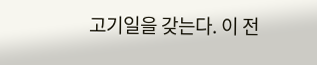고기일을 갖는다. 이 전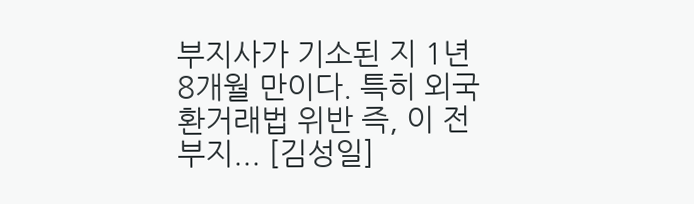부지사가 기소된 지 1년 8개월 만이다. 특히 외국환거래법 위반 즉, 이 전 부지... [김성일]